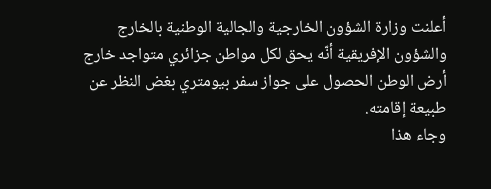أعلنت وزارة الشؤون الخارجية والجالية الوطنية بالخارج والشؤون الإفريقية أنّه يحق لكل مواطن جزائري متواجد خارج أرض الوطن الحصول على جواز سفر بيومتري بغض النظر عن طبيعة إقامته.
وجاء هذا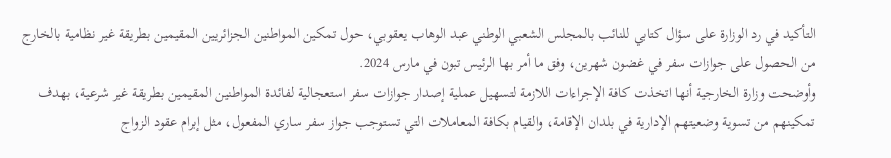التأكيد في رد الوزارة على سؤال كتابي للنائب بالمجلس الشعبي الوطني عبد الوهاب يعقوبي، حول تمكين المواطنين الجزائريين المقيمين بطريقة غير نظامية بالخارج من الحصول على جوازات سفر في غضون شهرين، وفق ما أمر بها الرئيس تبون في مارس 2024.
وأوضحت وزارة الخارجية أنها اتخذت كافة الإجراءات اللازمة لتسهيل عملية إصدار جوازات سفر استعجالية لفائدة المواطنين المقيمين بطريقة غير شرعية، بهدف تمكينهم من تسوية وضعيتهم الإدارية في بلدان الإقامة، والقيام بكافة المعاملات التي تستوجب جواز سفر ساري المفعول، مثل إبرام عقود الزواج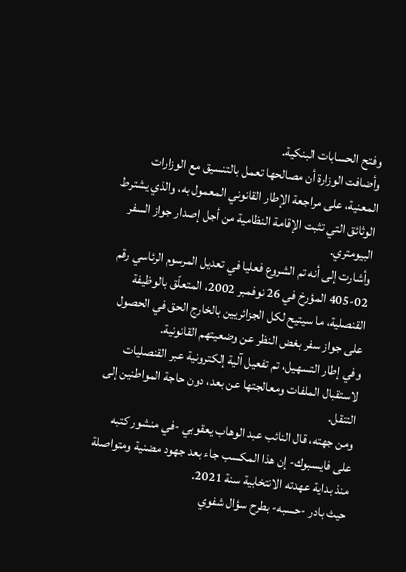وفتح الحسابات البنكية.
وأضافت الوزارة أن مصالحها تعمل بالتنسيق مع الوزارات المعنية، على مراجعة الإطار القانوني المعمول به، والذي يشترط الوثائق التي تثبت الإقامة النظامية من أجل إصدار جواز السفر البيومتري.
وأشارت إلى أنه تم الشروع فعليا في تعديل المرسوم الرئاسي رقم 02-405 المؤرخ في 26 نوفمبر 2002، المتعلّق بالوظيفة القنصلية، ما سيتيح لكل الجزائريين بالخارج الحق في الحصول على جواز سفر بغض النظر عن وضعيتهم القانونية.
وفي إطار التسهيل، تم تفعيل آلية إلكترونية عبر القنصليات لاستقبال الملفات ومعالجتها عن بعد، دون حاجة المواطنين إلى التنقل.
ومن جهته، قال النائب عبد الوهاب يعقوبي -في منشور كتبه على فايسبوك- إن هذا المكسب جاء بعد جهود مضنية ومتواصلة منذ بداية عهدته الانتخابية سنة 2021.
حيث بادر -حسبه- بطرح سؤال شفوي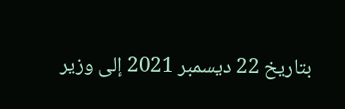بتاريخ 22 ديسمبر 2021 إلى وزير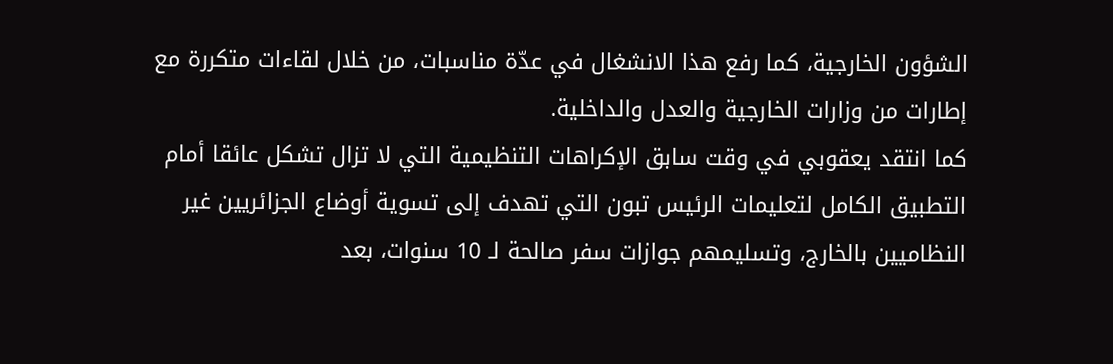الشؤون الخارجية، كما رفع هذا الانشغال في عدّة مناسبات، من خلال لقاءات متكررة مع إطارات من وزارات الخارجية والعدل والداخلية.
كما انتقد يعقوبي في وقت سابق الإكراهات التنظيمية التي لا تزال تشكل عائقا أمام التطبيق الكامل لتعليمات الرئيس تبون التي تهدف إلى تسوية أوضاع الجزائريين غير النظاميين بالخارج، وتسليمهم جوازات سفر صالحة لـ 10 سنوات، بعد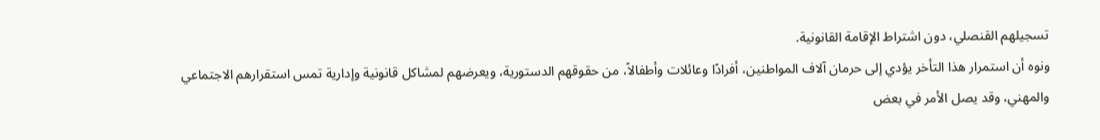تسجيلهم القنصلي، دون اشتراط الإقامة القانونية.
ونوه أن استمرار هذا التأخر يؤدي إلى حرمان آلاف المواطنين، أفرادًا وعائلات وأطفالاً، من حقوقهم الدستورية، ويعرضهم لمشاكل قانونية وإدارية تمس استقرارهم الاجتماعي والمهني، وقد يصل الأمر في بعض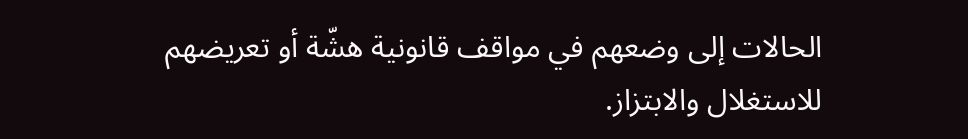الحالات إلى وضعهم في مواقف قانونية هشّة أو تعريضهم للاستغلال والابتزاز.